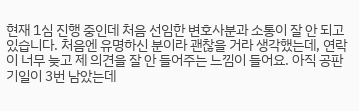현재 1심 진행 중인데 처음 선임한 변호사분과 소통이 잘 안 되고 있습니다. 처음엔 유명하신 분이라 괜찮을 거라 생각했는데, 연락이 너무 늦고 제 의견을 잘 안 들어주는 느낌이 들어요. 아직 공판기일이 3번 남았는데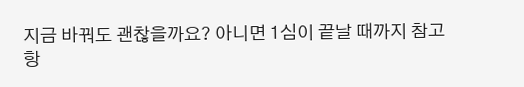지금 바꿔도 괜찮을까요? 아니면 1심이 끝날 때까지 참고 항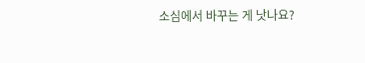소심에서 바꾸는 게 낫나요?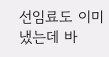선임료도 이미 냈는데 바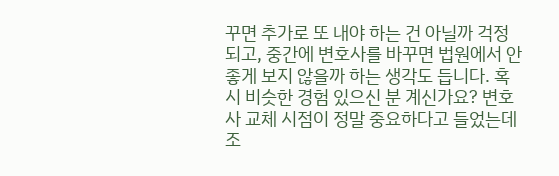꾸면 추가로 또 내야 하는 건 아닐까 걱정되고, 중간에 변호사를 바꾸면 법원에서 안 좋게 보지 않을까 하는 생각도 듭니다. 혹시 비슷한 경험 있으신 분 계신가요? 변호사 교체 시점이 정말 중요하다고 들었는데 조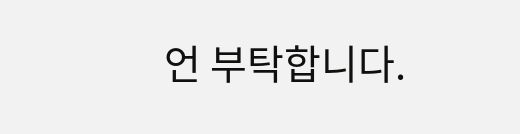언 부탁합니다.